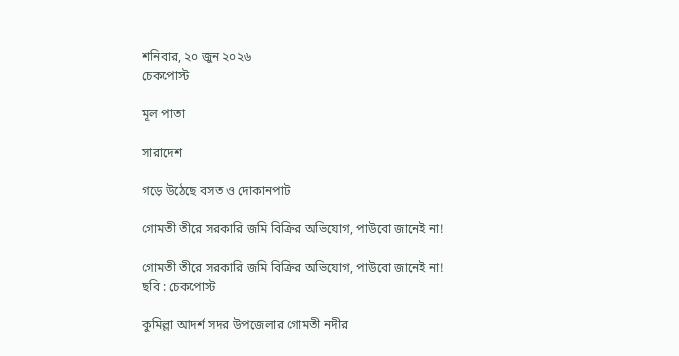শনিবার, ২০ জুন ২০২৬
চেকপোস্ট

মূল পাতা

সারাদেশ

গড়ে উঠেছে বসত ও দোকানপাট

গোমতী তীরে সরকারি জমি বিক্রির অভিযোগ, পাউবো জানেই না!

গোমতী তীরে সরকারি জমি বিক্রির অভিযোগ, পাউবো জানেই না!
ছবি : চেকপোস্ট

কুমিল্লা আদর্শ সদর উপজেলার গোমতী নদীর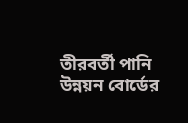তীরবর্তী পানি উন্নয়ন বোর্ডের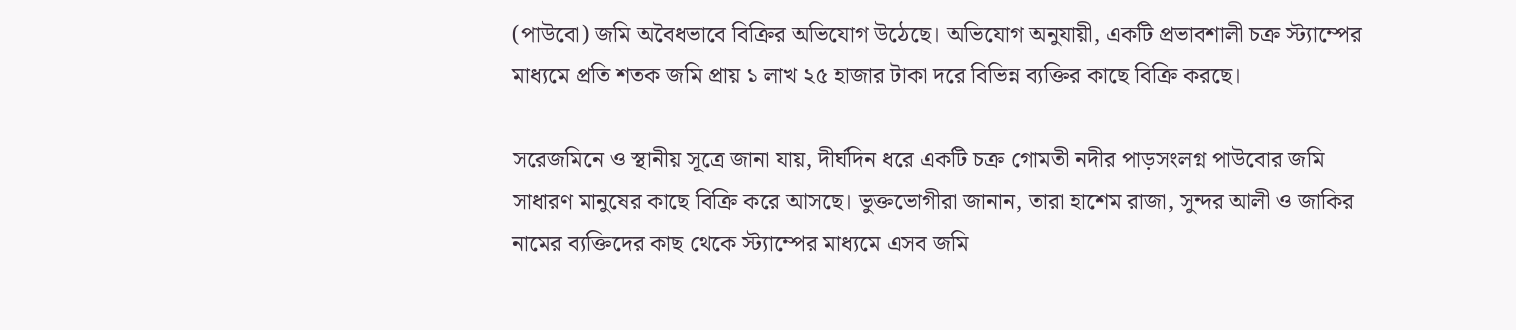(পাউবো) জমি অবৈধভাবে বিক্রির অভিযোগ উঠেছে। অভিযোগ অনুযায়ী, একটি প্রভাবশালী চক্র স্ট্যাম্পের মাধ্যমে প্রতি শতক জমি প্রায় ১ লাখ ২৫ হাজার টাকা দরে বিভিন্ন ব্যক্তির কাছে বিক্রি করছে।

সরেজমিনে ও স্থানীয় সূত্রে জানা যায়, দীর্ঘদিন ধরে একটি চক্র গোমতী নদীর পাড়সংলগ্ন পাউবোর জমি সাধারণ মানুষের কাছে বিক্রি করে আসছে। ভুক্তভোগীরা জানান, তারা হাশেম রাজা, সুন্দর আলী ও জাকির নামের ব্যক্তিদের কাছ থেকে স্ট্যাম্পের মাধ্যমে এসব জমি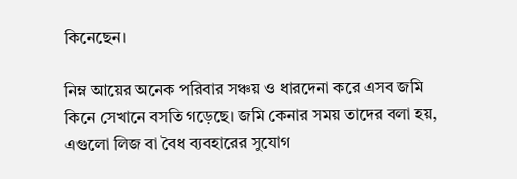কিনেছেন।

নিম্ন আয়ের অনেক পরিবার সঞ্চয় ও ধারদেনা করে এসব জমি কিনে সেখানে বসতি গড়েছে। জমি কেনার সময় তাদের বলা হয়, এগুলো লিজ বা বৈধ ব্যবহারের সুযোগ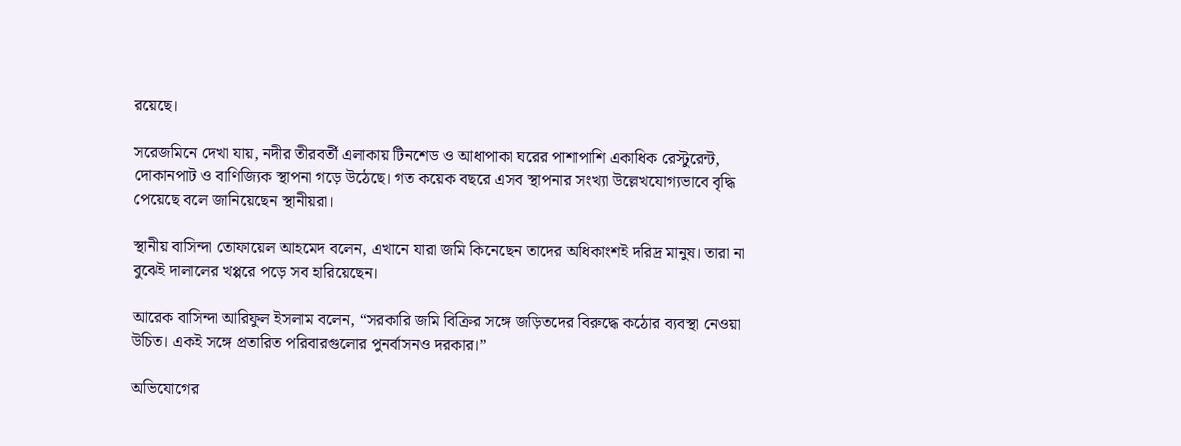রয়েছে।

সরেজমিনে দেখা যায়, নদীর তীরবর্তী এলাকায় টিনশেড ও আধাপাকা ঘরের পাশাপাশি একাধিক রেস্টুরেন্ট, দোকানপাট ও বাণিজ্যিক স্থাপনা গড়ে উঠেছে। গত কয়েক বছরে এসব স্থাপনার সংখ্যা উল্লেখযোগ্যভাবে বৃদ্ধি পেয়েছে বলে জানিয়েছেন স্থানীয়রা।

স্থানীয় বাসিন্দা তোফায়েল আহমেদ বলেন, এখানে যারা জমি কিনেছেন তাদের অধিকাংশই দরিদ্র মানুষ। তারা না বুঝেই দালালের খপ্পরে পড়ে সব হারিয়েছেন।

আরেক বাসিন্দা আরিফুল ইসলাম বলেন, “সরকারি জমি বিক্রির সঙ্গে জড়িতদের বিরুদ্ধে কঠোর ব্যবস্থা নেওয়া উচিত। একই সঙ্গে প্রতারিত পরিবারগুলোর পুনর্বাসনও দরকার।”

অভিযোগের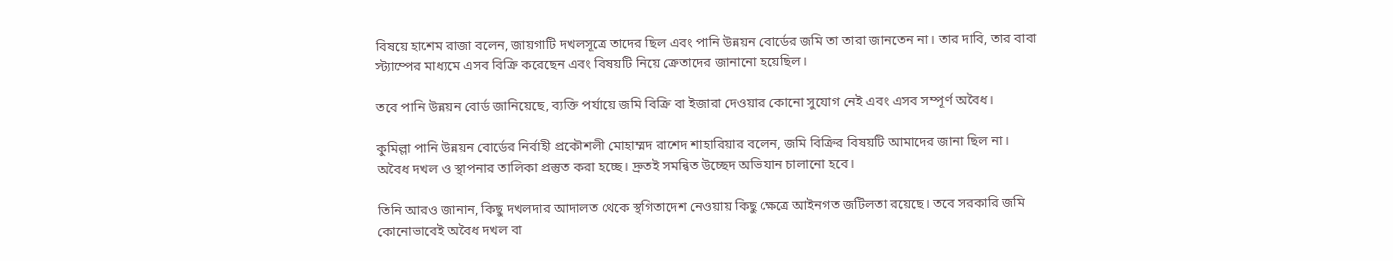বিষয়ে হাশেম রাজা বলেন, জায়গাটি দখলসূত্রে তাদের ছিল এবং পানি উন্নয়ন বোর্ডের জমি তা তারা জানতেন না। তার দাবি, তার বাবা স্ট্যাম্পের মাধ্যমে এসব বিক্রি করেছেন এবং বিষয়টি নিয়ে ক্রেতাদের জানানো হয়েছিল।

তবে পানি উন্নয়ন বোর্ড জানিয়েছে, ব্যক্তি পর্যায়ে জমি বিক্রি বা ইজারা দেওয়ার কোনো সুযোগ নেই এবং এসব সম্পূর্ণ অবৈধ।

কুমিল্লা পানি উন্নয়ন বোর্ডের নির্বাহী প্রকৌশলী মোহাম্মদ রাশেদ শাহারিয়ার বলেন, জমি বিক্রির বিষয়টি আমাদের জানা ছিল না। অবৈধ দখল ও স্থাপনার তালিকা প্রস্তুত করা হচ্ছে। দ্রুতই সমন্বিত উচ্ছেদ অভিযান চালানো হবে।

তিনি আরও জানান, কিছু দখলদার আদালত থেকে স্থগিতাদেশ নেওয়ায় কিছু ক্ষেত্রে আইনগত জটিলতা রয়েছে। তবে সরকারি জমি কোনোভাবেই অবৈধ দখল বা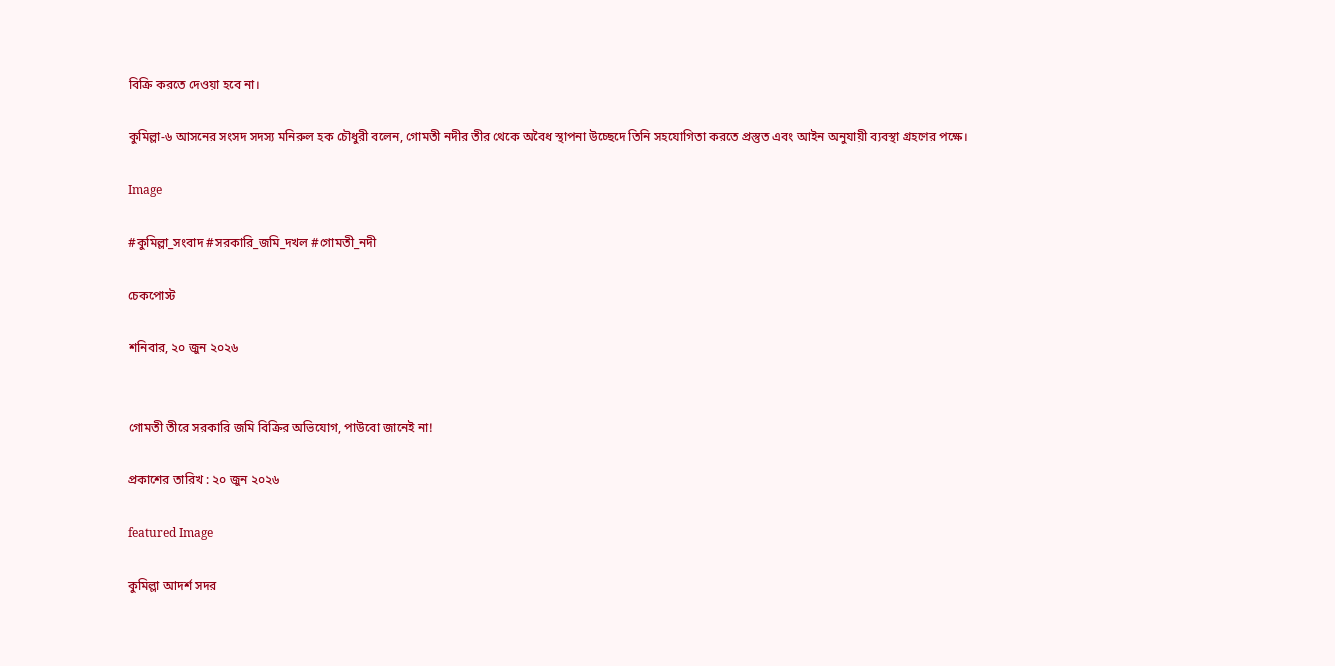বিক্রি করতে দেওয়া হবে না।

কুমিল্লা-৬ আসনের সংসদ সদস্য মনিরুল হক চৌধুরী বলেন, গোমতী নদীর তীর থেকে অবৈধ স্থাপনা উচ্ছেদে তিনি সহযোগিতা করতে প্রস্তুত এবং আইন অনুযায়ী ব্যবস্থা গ্রহণের পক্ষে।

Image

#কুমিল্লা_সংবাদ #সরকারি_জমি_দখল #গোমতী_নদী

চেকপোস্ট

শনিবার, ২০ জুন ২০২৬


গোমতী তীরে সরকারি জমি বিক্রির অভিযোগ, পাউবো জানেই না!

প্রকাশের তারিখ : ২০ জুন ২০২৬

featured Image

কুমিল্লা আদর্শ সদর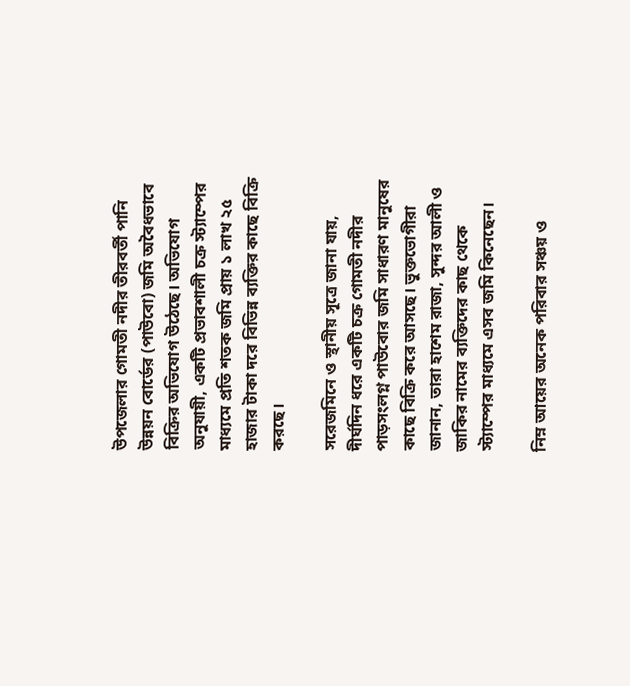উপজেলার গোমতী নদীর তীরবর্তী পানি উন্নয়ন বোর্ডের (পাউবো) জমি অবৈধভাবে বিক্রির অভিযোগ উঠেছে। অভিযোগ অনুযায়ী, একটি প্রভাবশালী চক্র স্ট্যাম্পের মাধ্যমে প্রতি শতক জমি প্রায় ১ লাখ ২৫ হাজার টাকা দরে বিভিন্ন ব্যক্তির কাছে বিক্রি করছে।

সরেজমিনে ও স্থানীয় সূত্রে জানা যায়, দীর্ঘদিন ধরে একটি চক্র গোমতী নদীর পাড়সংলগ্ন পাউবোর জমি সাধারণ মানুষের কাছে বিক্রি করে আসছে। ভুক্তভোগীরা জানান, তারা হাশেম রাজা, সুন্দর আলী ও জাকির নামের ব্যক্তিদের কাছ থেকে স্ট্যাম্পের মাধ্যমে এসব জমি কিনেছেন।

নিম্ন আয়ের অনেক পরিবার সঞ্চয় ও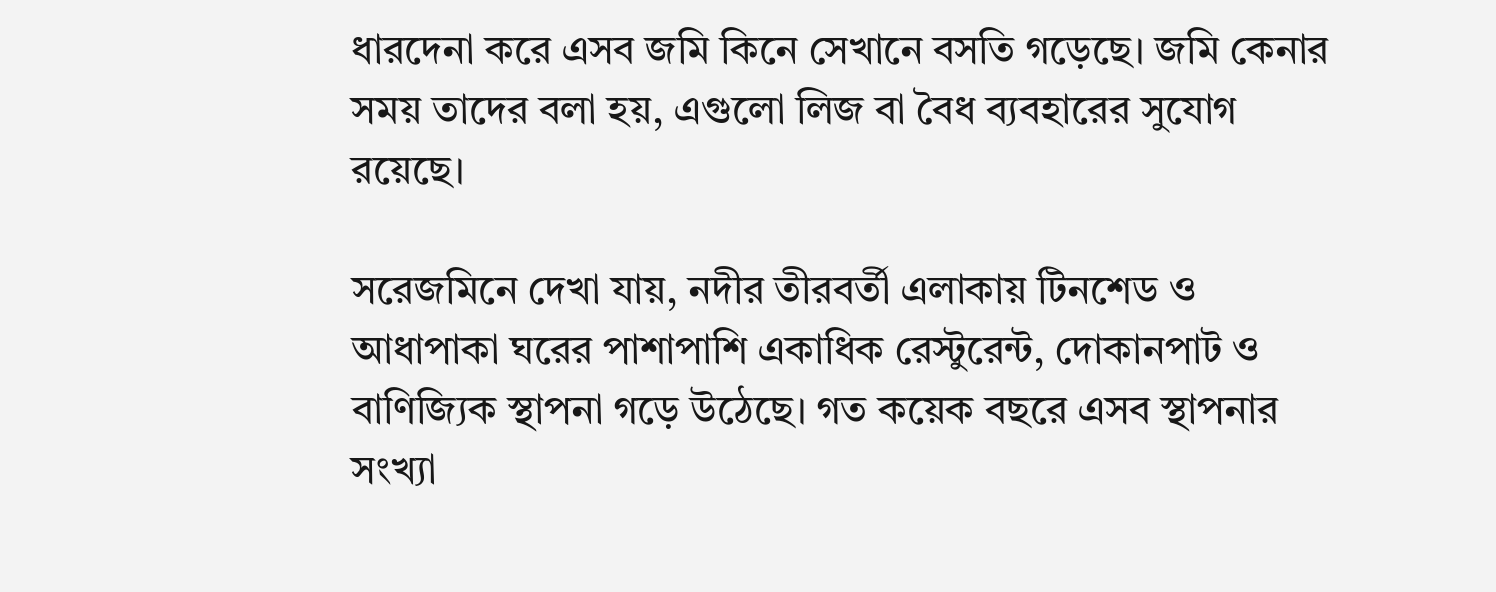ধারদেনা করে এসব জমি কিনে সেখানে বসতি গড়েছে। জমি কেনার সময় তাদের বলা হয়, এগুলো লিজ বা বৈধ ব্যবহারের সুযোগ রয়েছে।

সরেজমিনে দেখা যায়, নদীর তীরবর্তী এলাকায় টিনশেড ও আধাপাকা ঘরের পাশাপাশি একাধিক রেস্টুরেন্ট, দোকানপাট ও বাণিজ্যিক স্থাপনা গড়ে উঠেছে। গত কয়েক বছরে এসব স্থাপনার সংখ্যা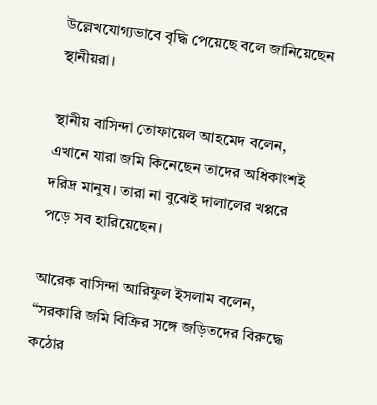উল্লেখযোগ্যভাবে বৃদ্ধি পেয়েছে বলে জানিয়েছেন স্থানীয়রা।

স্থানীয় বাসিন্দা তোফায়েল আহমেদ বলেন, এখানে যারা জমি কিনেছেন তাদের অধিকাংশই দরিদ্র মানুষ। তারা না বুঝেই দালালের খপ্পরে পড়ে সব হারিয়েছেন।

আরেক বাসিন্দা আরিফুল ইসলাম বলেন, “সরকারি জমি বিক্রির সঙ্গে জড়িতদের বিরুদ্ধে কঠোর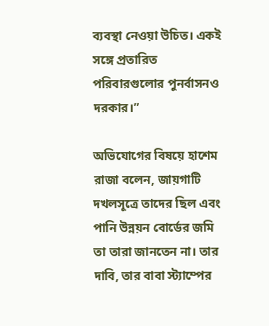ব্যবস্থা নেওয়া উচিত। একই সঙ্গে প্রতারিত পরিবারগুলোর পুনর্বাসনও দরকার।”

অভিযোগের বিষয়ে হাশেম রাজা বলেন, জায়গাটি দখলসূত্রে তাদের ছিল এবং পানি উন্নয়ন বোর্ডের জমি তা তারা জানতেন না। তার দাবি, তার বাবা স্ট্যাম্পের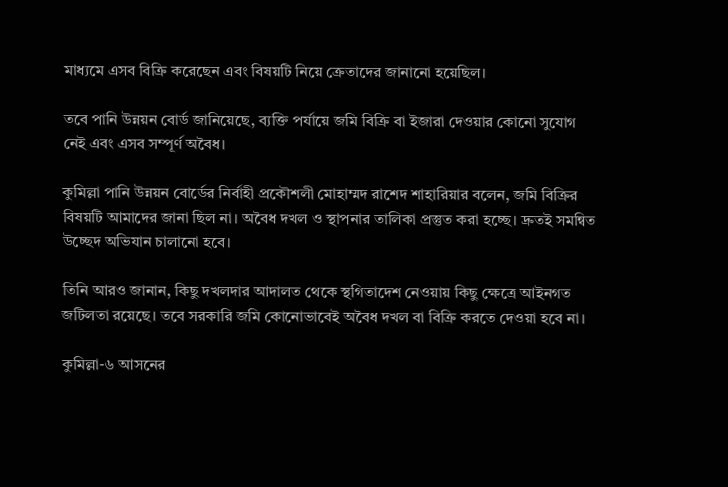মাধ্যমে এসব বিক্রি করেছেন এবং বিষয়টি নিয়ে ক্রেতাদের জানানো হয়েছিল।

তবে পানি উন্নয়ন বোর্ড জানিয়েছে, ব্যক্তি পর্যায়ে জমি বিক্রি বা ইজারা দেওয়ার কোনো সুযোগ নেই এবং এসব সম্পূর্ণ অবৈধ।

কুমিল্লা পানি উন্নয়ন বোর্ডের নির্বাহী প্রকৌশলী মোহাম্মদ রাশেদ শাহারিয়ার বলেন, জমি বিক্রির বিষয়টি আমাদের জানা ছিল না। অবৈধ দখল ও স্থাপনার তালিকা প্রস্তুত করা হচ্ছে। দ্রুতই সমন্বিত উচ্ছেদ অভিযান চালানো হবে।

তিনি আরও জানান, কিছু দখলদার আদালত থেকে স্থগিতাদেশ নেওয়ায় কিছু ক্ষেত্রে আইনগত জটিলতা রয়েছে। তবে সরকারি জমি কোনোভাবেই অবৈধ দখল বা বিক্রি করতে দেওয়া হবে না।

কুমিল্লা-৬ আসনের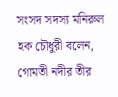সংসদ সদস্য মনিরুল হক চৌধুরী বলেন, গোমতী নদীর তীর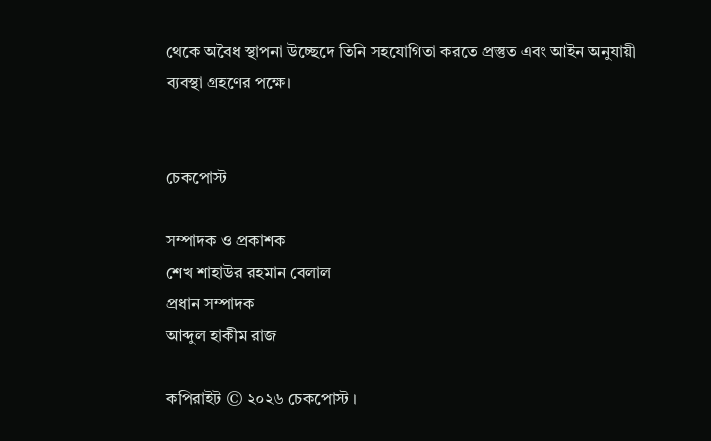থেকে অবৈধ স্থাপনা উচ্ছেদে তিনি সহযোগিতা করতে প্রস্তুত এবং আইন অনুযায়ী ব্যবস্থা গ্রহণের পক্ষে।


চেকপোস্ট

সম্পাদক ও প্রকাশক
শেখ শাহাউর রহমান বেলাল
প্রধান সম্পাদক
আব্দুল হাকীম রাজ

কপিরাইট © ২০২৬ চেকপোস্ট ।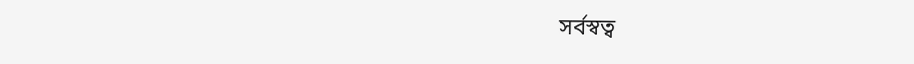সর্বস্বত্ব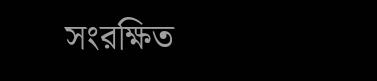সংরক্ষিত